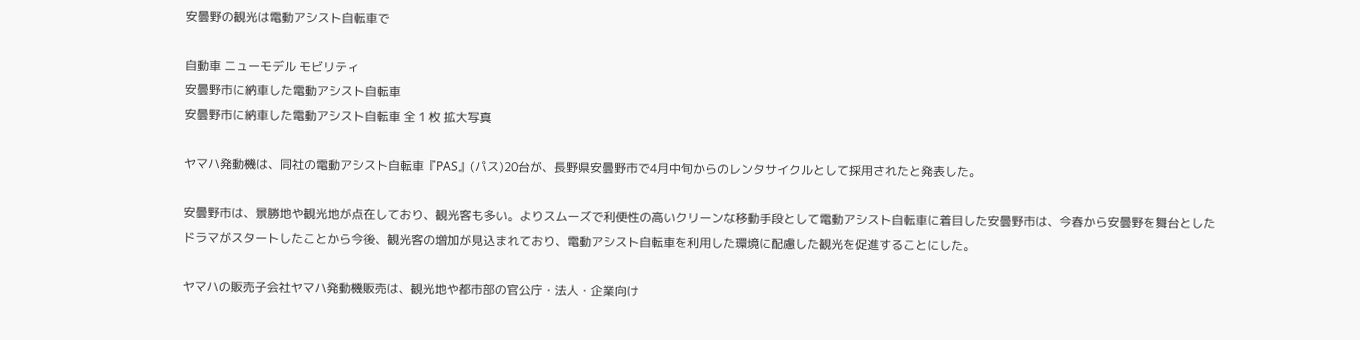安曇野の観光は電動アシスト自転車で

自動車 ニューモデル モビリティ
安曇野市に納車した電動アシスト自転車
安曇野市に納車した電動アシスト自転車 全 1 枚 拡大写真

ヤマハ発動機は、同社の電動アシスト自転車『PAS』(パス)20台が、長野県安曇野市で4月中旬からのレンタサイクルとして採用されたと発表した。

安曇野市は、景勝地や観光地が点在しており、観光客も多い。よりスムーズで利便性の高いクリーンな移動手段として電動アシスト自転車に着目した安曇野市は、今春から安曇野を舞台としたドラマがスタートしたことから今後、観光客の増加が見込まれており、電動アシスト自転車を利用した環境に配慮した観光を促進することにした。

ヤマハの販売子会社ヤマハ発動機販売は、観光地や都市部の官公庁・法人・企業向け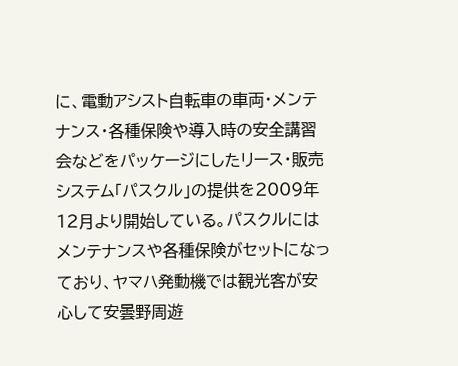に、電動アシスト自転車の車両・メンテナンス・各種保険や導入時の安全講習会などをパッケージにしたリース・販売システム「パスクル」の提供を2009年12月より開始している。パスクルにはメンテナンスや各種保険がセットになっており、ヤマハ発動機では観光客が安心して安曇野周遊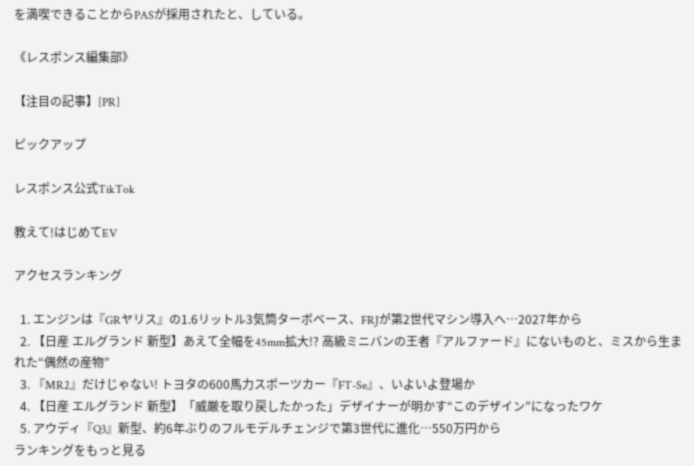を満喫できることからPASが採用されたと、している。

《レスポンス編集部》

【注目の記事】[PR]

ピックアップ

レスポンス公式TikTok

教えて!はじめてEV

アクセスランキング

  1. エンジンは『GRヤリス』の1.6リットル3気筒ターボベース、FRJが第2世代マシン導入へ…2027年から
  2. 【日産 エルグランド 新型】あえて全幅を45mm拡大!? 高級ミニバンの王者『アルファード』にないものと、ミスから生まれた“偶然の産物”
  3. 『MR2』だけじゃない! トヨタの600馬力スポーツカー『FT-Se』、いよいよ登場か
  4. 【日産 エルグランド 新型】「威厳を取り戻したかった」デザイナーが明かす“このデザイン”になったワケ
  5. アウディ『Q3』新型、約6年ぶりのフルモデルチェンジで第3世代に進化…550万円から
ランキングをもっと見る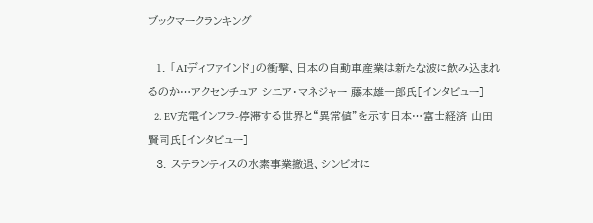ブックマークランキング

  1. 「AIディファインド」の衝撃、日本の自動車産業は新たな波に飲み込まれるのか…アクセンチュア シニア・マネジャー 藤本雄一郎氏[インタビュー]
  2. EV充電インフラ-停滞する世界と“異常値”を示す日本…富士経済 山田賢司氏[インタビュー]
  3. ステランティスの水素事業撤退、シンビオに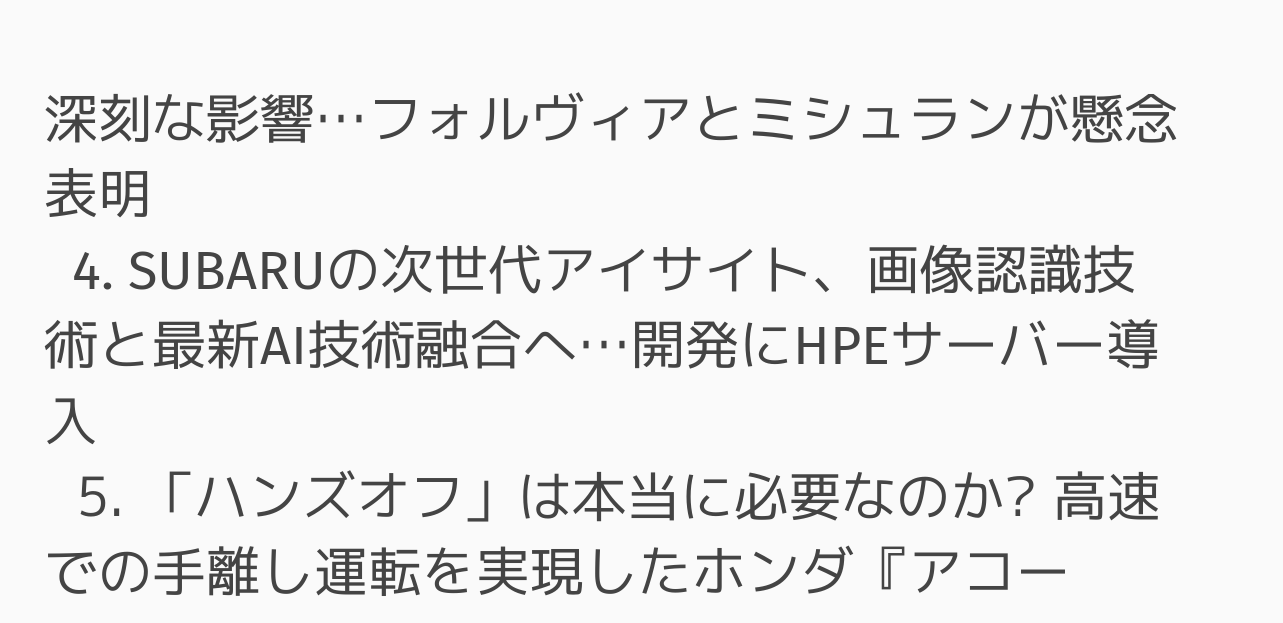深刻な影響…フォルヴィアとミシュランが懸念表明
  4. SUBARUの次世代アイサイト、画像認識技術と最新AI技術融合へ…開発にHPEサーバー導入
  5. 「ハンズオフ」は本当に必要なのか? 高速での手離し運転を実現したホンダ『アコー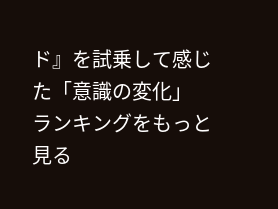ド』を試乗して感じた「意識の変化」
ランキングをもっと見る